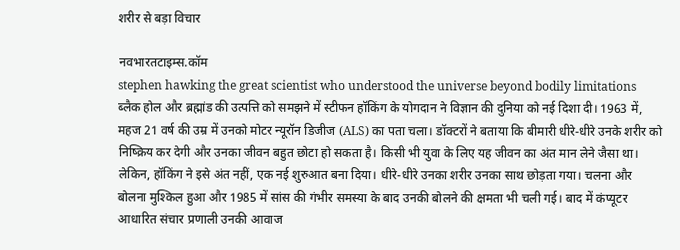शरीर से बड़ा विचार

नवभारतटाइम्स.कॉम
stephen hawking the great scientist who understood the universe beyond bodily limitations
ब्लैक होल और ब्रह्मांड की उत्पत्ति को समझने में स्टीफन हॉकिंग के योगदान ने विज्ञान की दुनिया को नई दिशा दी। 1963 में, महज 21 वर्ष की उम्र में उनको मोटर न्यूरॉन डिजीज (ALS) का पता चला। डॉक्टरों ने बताया कि बीमारी धीरे-धीरे उनके शरीर को निष्क्रिय कर देगी और उनका जीवन बहुत छोटा हो सकता है। किसी भी युवा के लिए यह जीवन का अंत मान लेने जैसा था। लेकिन, हॉकिंग ने इसे अंत नहीं, एक नई शुरुआत बना दिया। धीरे-धीरे उनका शरीर उनका साथ छोड़ता गया। चलना और बोलना मुश्किल हुआ और 1985 में सांस की गंभीर समस्या के बाद उनकी बोलने की क्षमता भी चली गई। बाद में कंप्यूटर आधारित संचार प्रणाली उनकी आवाज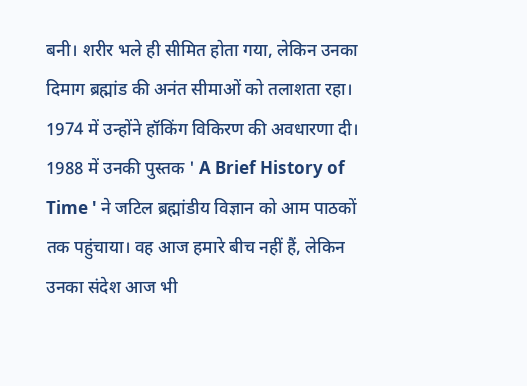बनी। शरीर भले ही सीमित होता गया, लेकिन उनका दिमाग ब्रह्मांड की अनंत सीमाओं को तलाशता रहा। 1974 में उन्होंने हॉकिंग विकिरण की अवधारणा दी। 1988 में उनकी पुस्तक ' A Brief History of Time ' ने जटिल ब्रह्मांडीय विज्ञान को आम पाठकों तक पहुंचाया। वह आज हमारे बीच नहीं हैं, लेकिन उनका संदेश आज भी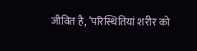जीवित है, ‘परिस्थितियां शरीर को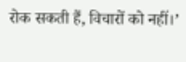रोक सकती हैं, विचारों को नहीं।’